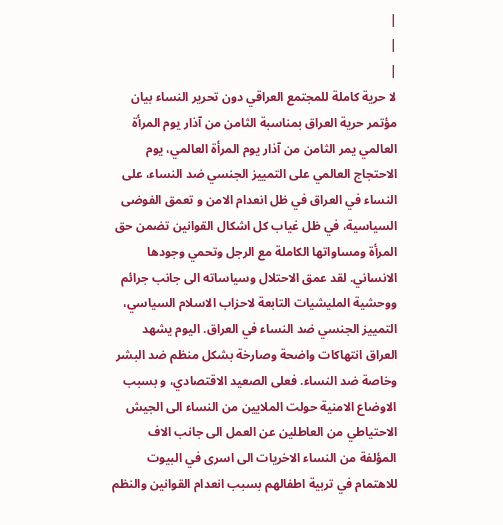|
|
|
لا حرية كاملة للمجتمع العراقي دون تحرير النساء بيان مؤتمر حرية العراق بمناسبة الثامن من آذار يوم المرأة العالمي يمر الثامن من آذار يوم المرأة العالمي، يوم الاحتجاج العالمي على التمييز الجنسي ضد النساء، على النساء في العراق في ظل انعدام الامن و تعمق الفوضى السياسية، في ظل غياب كل اشكال القوانين تضمن حق المرأة ومساواتها الكاملة مع الرجل وتحمي وجودها الانساني. لقد عمق الاحتلال وسياساته الى جانب جرائم ووحشية المليشيات التابعة لاحزاب الاسلام السياسي، التمييز الجنسي ضد النساء في العراق. اليوم يشهد العراق انتهاكات واضحة وصارخة بشكل منظم ضد البشر وخاصة ضد النساء. فعلى الصعيد الاقتصادي، و بسبب الاوضاع الامنية حولت الملايين من النساء الى الجيش الاحتياطي من العاطلين عن العمل الى جانب الاف المؤلفة من النساء الاخريات الى اسرى في البيوت للاهتمام في تربية اطفالهم بسبب انعدام القوانين والنظم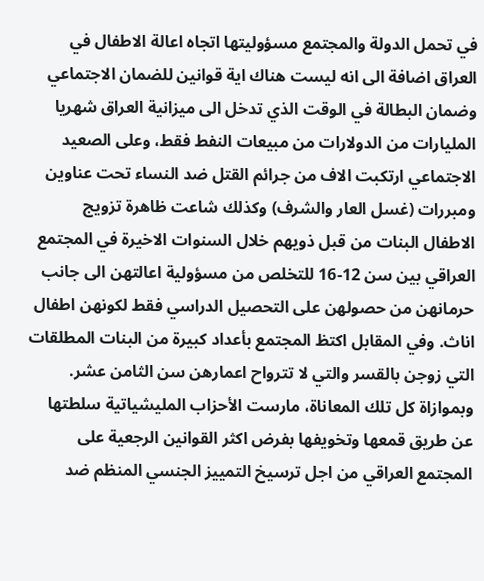في تحمل الدولة والمجتمع مسؤوليتها اتجاه اعالة الاطفال في العراق اضافة الى انه ليست هناك اية قوانين للضمان الاجتماعي وضمان البطالة في الوقت الذي تدخل الى ميزانية العراق شهريا المليارات من الدولارات من مبيعات النفط فقط، وعلى الصعيد الاجتماعي ارتكبت الاف من جرائم القتل ضد النساء تحت عناوين ومبررات (غسل العار والشرف) وكذلك شاعت ظاهرة تزويج الاطفال البنات من قبل ذويهم خلال السنوات الاخيرة في المجتمع العراقي بين سن 12-16 للتخلص من مسؤولية اعالتهن الى جانب حرمانهن من حصولهن على التحصيل الدراسي فقط لكونهن اطفال اناث. وفي المقابل اكتظ المجتمع بأعداد كبيرة من البنات المطلقات التي زوجن بالقسر والتي لا تترواح اعمارهن سن الثامن عشر. وبموازاة كل تلك المعاناة، مارست الأحزاب المليشياتية سلطتها عن طريق قمعها وتخويفها بفرض اكثر القوانين الرجعية على المجتمع العراقي من اجل ترسيخ التمييز الجنسي المنظم ضد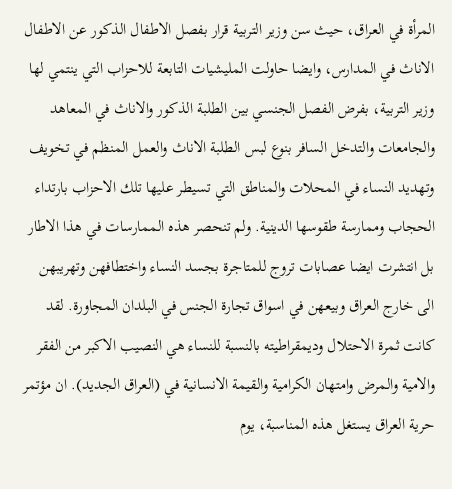المرأة في العراق، حيث سن وزير التربية قرار بفصل الاطفال الذكور عن الاطفال الاناث في المدارس، وايضا حاولت المليشيات التابعة للاحزاب التي ينتمي لها وزير التربية، بفرض الفصل الجنسي بين الطلبة الذكور والاناث في المعاهد والجامعات والتدخل السافر بنوع لبس الطلبة الاناث والعمل المنظم في تخويف وتهديد النساء في المحلات والمناطق التي تسيطر عليها تلك الاحزاب بارتداء الحجاب وممارسة طقوسها الدينية. ولم تنحصر هذه الممارسات في هذا الاطار بل انتشرت ايضا عصابات تروج للمتاجرة بجسد النساء واختطافهن وتهريبهن الى خارج العراق وبيعهن في اسواق تجارة الجنس في البلدان المجاورة. لقد كانت ثمرة الاحتلال وديمقراطيته بالنسبة للنساء هي النصيب الاكبر من الفقر والامية والمرض وامتهان الكرامية والقيمة الانسانية في (العراق الجديد). ان مؤتمر حرية العراق يستغل هذه المناسبة، يوم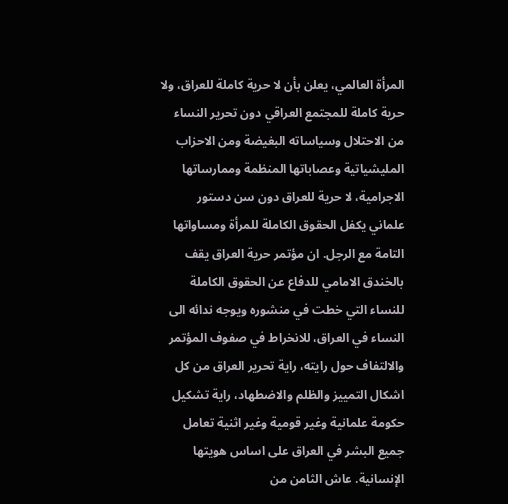المرأة العالمي، يعلن بأن لا حرية كاملة للعراق، ولا حرية كاملة للمجتمع العراقي دون تحرير النساء من الاحتلال وسياساته البغيضة ومن الاحزاب المليشياتية وعصاباتها المنظمة وممارساتها الاجرامية، لا حرية للعراق دون سن دستور علماني يكفل الحقوق الكاملة للمرأة ومساواتها التامة مع الرجل. ان مؤتمر حرية العراق يقف بالخندق الامامي للدفاع عن الحقوق الكاملة للنساء التي خطت في منشوره ويوجه ندائه الى النساء في العراق، للانخراط في صفوف المؤتمر والالتفاف حول رايته، راية تحرير العراق من كل اشكال التمييز والظلم والاضطهاد، راية تشكيل حكومة علمانية وغير قومية وغير اثنية تعامل جميع البشر في العراق على اساس هويتها الإنسانية. عاش الثامن من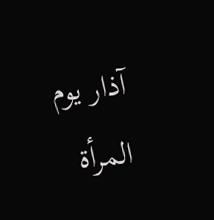آذار يوم المرأة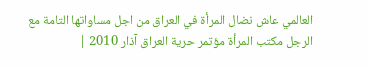العالمي عاش نضال المرأة في العراق من اجل مساواتها التامة مع الرجل مكتب المرأة مؤتمر حرية العراق آذار 2010 |